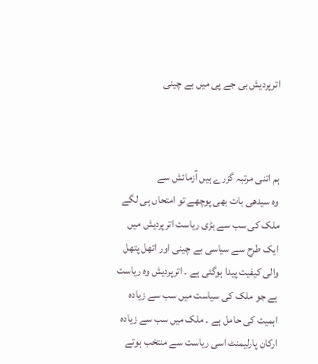اترپردیش بی جے پی میں بے چینی



ہم اتنی مرتبہ گزرے ہیں آزمائش سے
وہ سیدھی بات بھی پوچھے تو امتحاں ہی لگے
ملک کی سب سے بڑی ریاست اترپردیش میں ایک طرح سے سیاسی بے چینی اور اتھل پتھل والی کیفیت پیدا ہوگئی ہے ۔ اترپردیش وہ ریاست ہے جو ملک کی سیاست میں سب سے زیادہ اہمیت کی حامل ہے ۔ ملک میں سب سے زیادہ ارکان پارلیمنٹ اسی ریاست سے منتخب ہوتے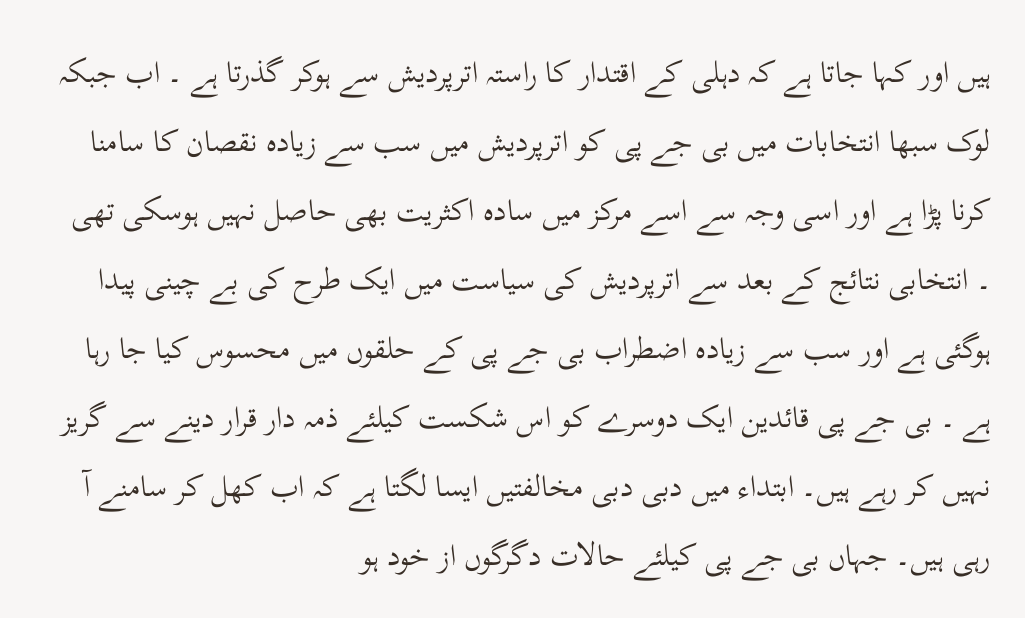ہیں اور کہا جاتا ہے کہ دہلی کے اقتدار کا راستہ اترپردیش سے ہوکر گذرتا ہے ۔ اب جبکہ لوک سبھا انتخابات میں بی جے پی کو اترپردیش میں سب سے زیادہ نقصان کا سامنا کرنا پڑا ہے اور اسی وجہ سے اسے مرکز میں سادہ اکثریت بھی حاصل نہیں ہوسکی تھی ۔ انتخابی نتائج کے بعد سے اترپردیش کی سیاست میں ایک طرح کی بے چینی پیدا ہوگئی ہے اور سب سے زیادہ اضطراب بی جے پی کے حلقوں میں محسوس کیا جا رہا ہے ۔ بی جے پی قائدین ایک دوسرے کو اس شکست کیلئے ذمہ دار قرار دینے سے گریز نہیں کر رہے ہیں۔ ابتداء میں دبی دبی مخالفتیں ایسا لگتا ہے کہ اب کھل کر سامنے آ رہی ہیں۔ جہاں بی جے پی کیلئے حالات دگرگوں از خود ہو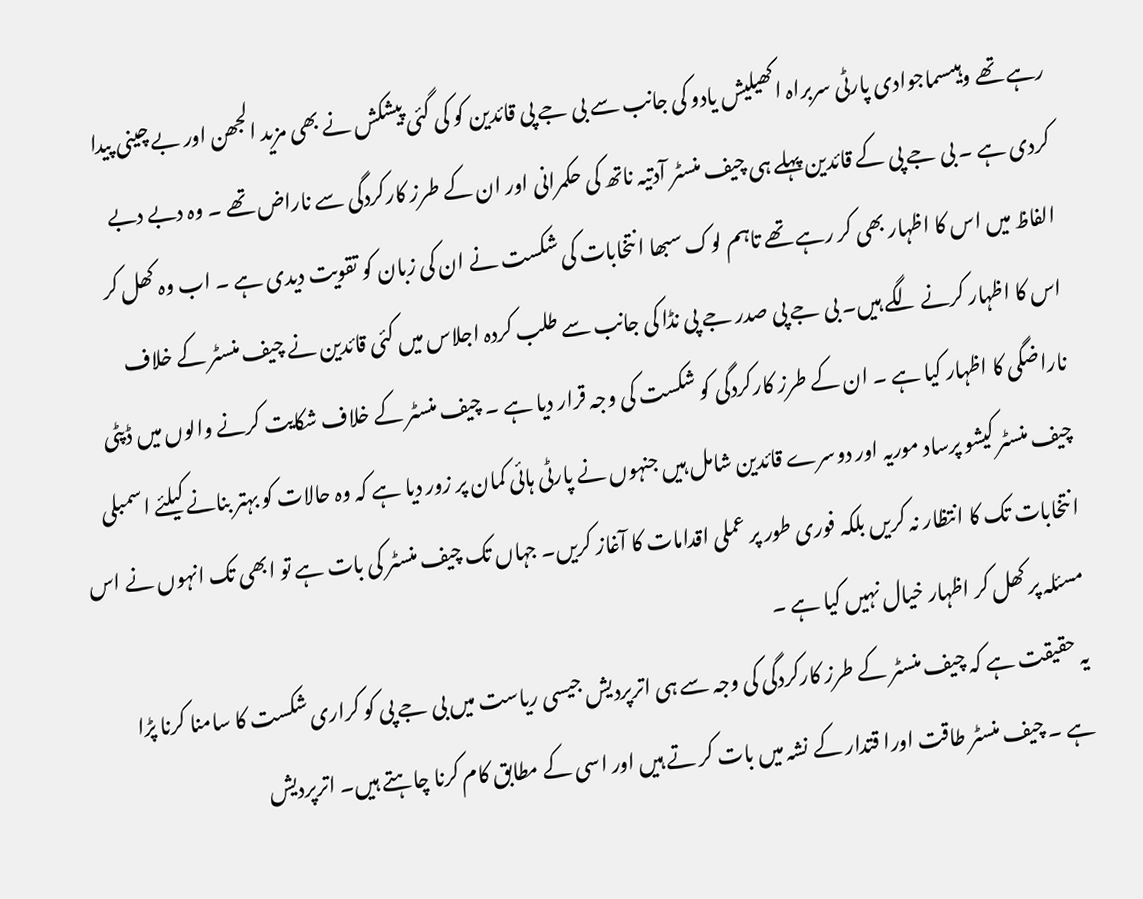رہے تھے وہیںسماجوادی پارٹی سربراہ اکھیلیش یادو کی جانب سے بی جے پی قائدین کو کی گئی پیشکش نے بھی مزید الجھن اور بے چینی پیدا کردی ہے ۔ بی جے پی کے قائدین پہلے ہی چیف منسٹر آدتیہ ناتھ کی حکمرانی اور ان کے طرز کارکردگی سے ناراض تھے ۔ وہ دبے دبے الفاظ میں اس کا اظہار بھی کر رہے تھے تاہم لوک سبھا انتخابات کی شکست نے ان کی زبان کو تقویت دیدی ہے ۔ اب وہ کھل کر اس کا اظہار کرنے لگے ہیں۔ بی جے پی صدر جے پی نڈا کی جانب سے طلب کردہ اجلاس میں کئی قائدین نے چیف منسٹر کے خلاف ناراضگی کا اظہار کیا ہے ۔ ان کے طرز کارکردگی کو شکست کی وجہ قرار دیا ہے ۔ چیف منسٹر کے خلاف شکایت کرنے والوں میں ڈپٹی چیف منسٹر کیشو پرساد موریہ اور دوسرے قائدین شامل ہیں جنہوں نے پارٹی ہائی کمان پر زور دیا ہے کہ وہ حالات کو بہتر بنانے کیلئے اسمبلی انتخابات تک کا انتظار نہ کریں بلکہ فوری طور پر عملی اقدامات کا آغاز کریں۔ جہاں تک چیف منسٹر کی بات ہے تو ابھی تک انہوں نے اس مسئلہ پر کھل کر اظہار خیال نہیں کیا ہے ۔
یہ حقیقت ہے کہ چیف منسٹر کے طرز کارکردگی کی وجہ سے ہی اترپردیش جیسی ریاست میں بی جے پی کو کراری شکست کا سامنا کرنا پڑا ہے ۔ چیف منسٹر طاقت اورا قتدار کے نشہ میں بات کر تے ہیں اور اسی کے مطابق کام کرنا چاہتے ہیں۔ اترپردیش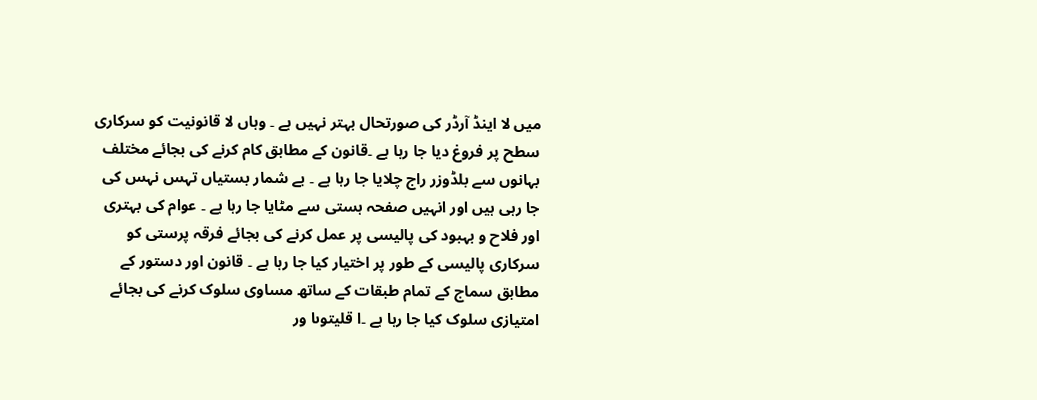میں لا اینڈ آرڈر کی صورتحال بہتر نہیں ہے ۔ وہاں لا قانونیت کو سرکاری سطح پر فروغ دیا جا رہا ہے ۔قانون کے مطابق کام کرنے کی بجائے مختلف بہانوں سے بلڈوزر راج چلایا جا رہا ہے ۔ بے شمار بستیاں تہس نہس کی جا رہی ہیں اور انہیں صفحہ ہستی سے مٹایا جا رہا ہے ۔ عوام کی بہتری اور فلاح و بہبود کی پالیسی پر عمل کرنے کی بجائے فرقہ پرستی کو سرکاری پالیسی کے طور پر اختیار کیا جا رہا ہے ۔ قانون اور دستور کے مطابق سماج کے تمام طبقات کے ساتھ مساوی سلوک کرنے کی بجائے امتیازی سلوک کیا جا رہا ہے ۔ا قلیتوںا ور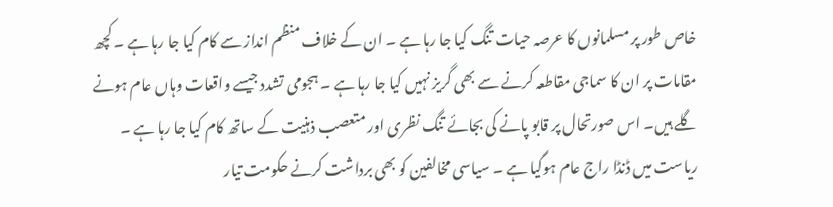خاص طور پر مسلمانوں کا عرصہ حیات تنگ کیا جا رہا ہے ۔ ان کے خلاف منظم انداز سے کام کیا جا رہا ہے ۔ کچھ مقامات پر ان کا سماجی مقاطعہ کرنے سے بھی گریز نہیں کیا جا رہا ہے ۔ ہجومی تشدد جیسے واقعات وہاں عام ہونے گلے ہیں۔ اس صورتحال پر قابو پانے کی بجائے تنگ نظری اور متعصب ذہنیت کے ساتھ کام کیا جا رہا ہے ۔ ریاست میں ڈنڈا راج عام ہوگیا ہے ۔ سیاسی مخالفین کو بھی برداشت کرنے حکومت تیار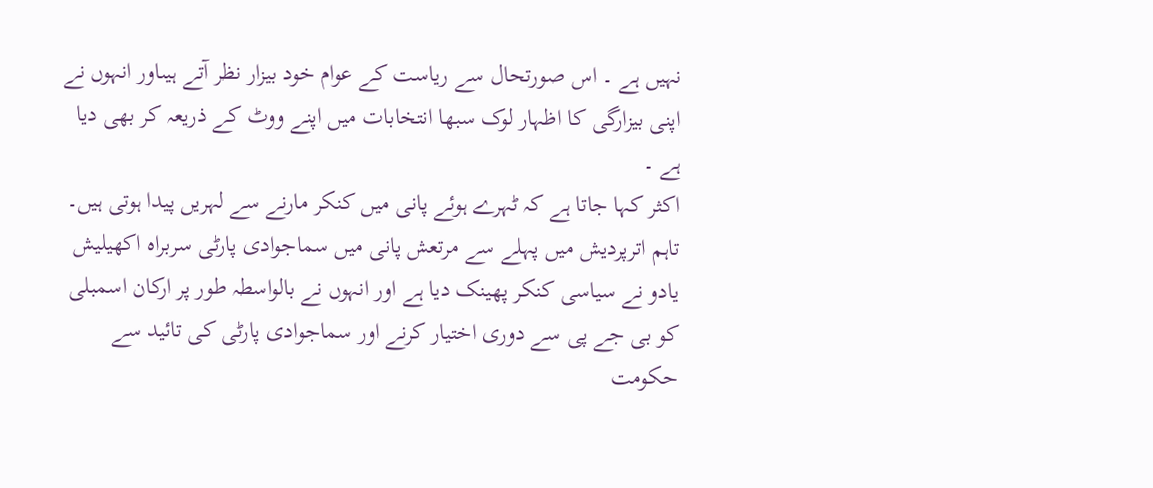نہیں ہے ۔ اس صورتحال سے ریاست کے عوام خود بیزار نظر آتے ہیںاور انہوں نے اپنی بیزارگی کا اظہار لوک سبھا انتخابات میں اپنے ووٹ کے ذریعہ کر بھی دیا ہے ۔
اکثر کہا جاتا ہے کہ ٹہرے ہوئے پانی میں کنکر مارنے سے لہریں پیدا ہوتی ہیں۔ تاہم اترپردیش میں پہلے سے مرتعش پانی میں سماجوادی پارٹی سربراہ اکھیلیش یادو نے سیاسی کنکر پھینک دیا ہے اور انہوں نے بالواسطہ طور پر ارکان اسمبلی کو بی جے پی سے دوری اختیار کرنے اور سماجوادی پارٹی کی تائید سے حکومت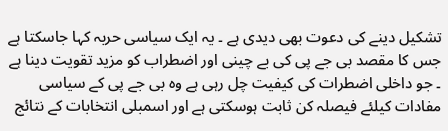تشکیل دینے کی دعوت بھی دیدی ہے ۔ یہ ایک سیاسی حربہ کہا جاسکتا ہے جس کا مقصد بی جے پی کی بے چینی اور اضطراب کو مزید تقویت دینا ہے ۔ جو داخلی اضطرات کی کیفیت چل رہی ہے وہ بی جے پی کے سیاسی مفادات کیلئے فیصلہ کن ثابت ہوسکتی ہے اور اسمبلی انتخابات کے نتائج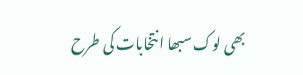بھی لوک سبھا انتخابات کی طرح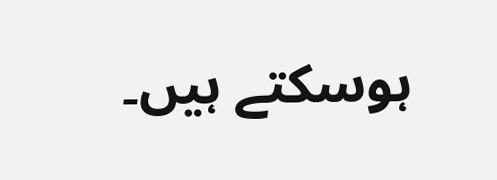ہوسکتے ہیں۔